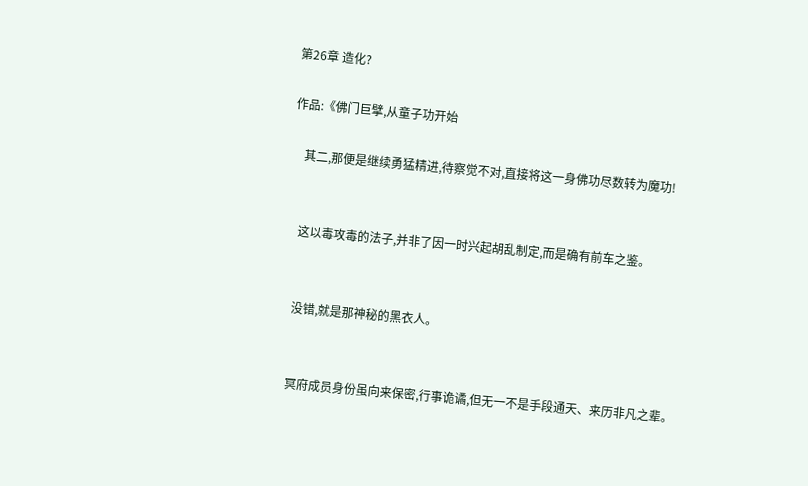第26章 造化?

作品:《佛门巨擘,从童子功开始

    其二,那便是继续勇猛精进,待察觉不对,直接将这一身佛功尽数转为魔功!


    这以毒攻毒的法子,并非了因一时兴起胡乱制定,而是确有前车之鉴。


    没错,就是那神秘的黑衣人。


    冥府成员身份虽向来保密,行事诡谲,但无一不是手段通天、来历非凡之辈。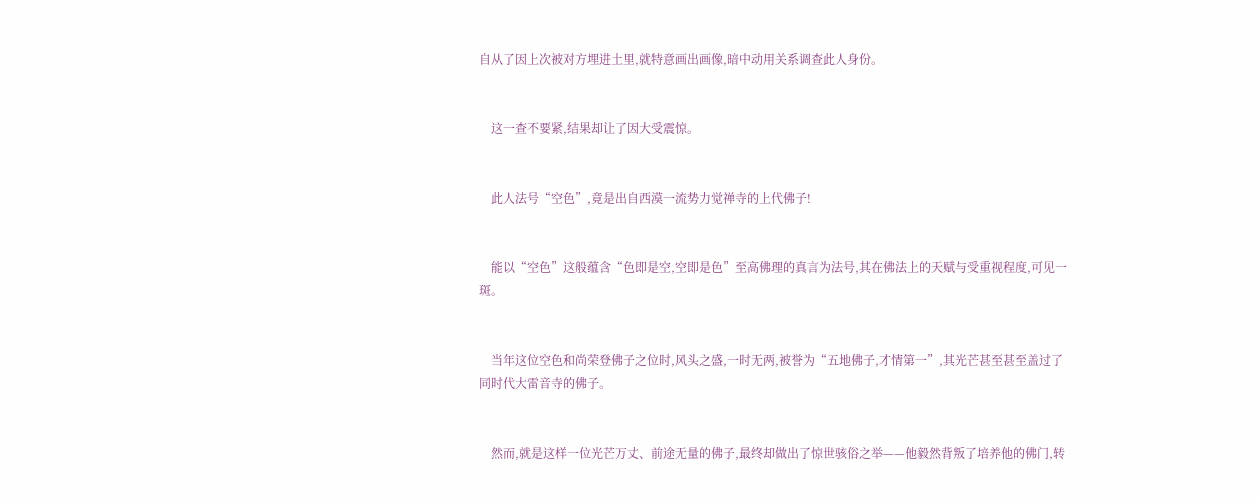自从了因上次被对方埋进土里,就特意画出画像,暗中动用关系调查此人身份。


    这一查不要紧,结果却让了因大受震惊。


    此人法号“空色”,竟是出自西漠一流势力觉禅寺的上代佛子!


    能以“空色”这般蕴含“色即是空,空即是色”至高佛理的真言为法号,其在佛法上的天赋与受重视程度,可见一斑。


    当年这位空色和尚荣登佛子之位时,风头之盛,一时无两,被誉为“五地佛子,才情第一”,其光芒甚至甚至盖过了同时代大雷音寺的佛子。


    然而,就是这样一位光芒万丈、前途无量的佛子,最终却做出了惊世骇俗之举——他毅然背叛了培养他的佛门,转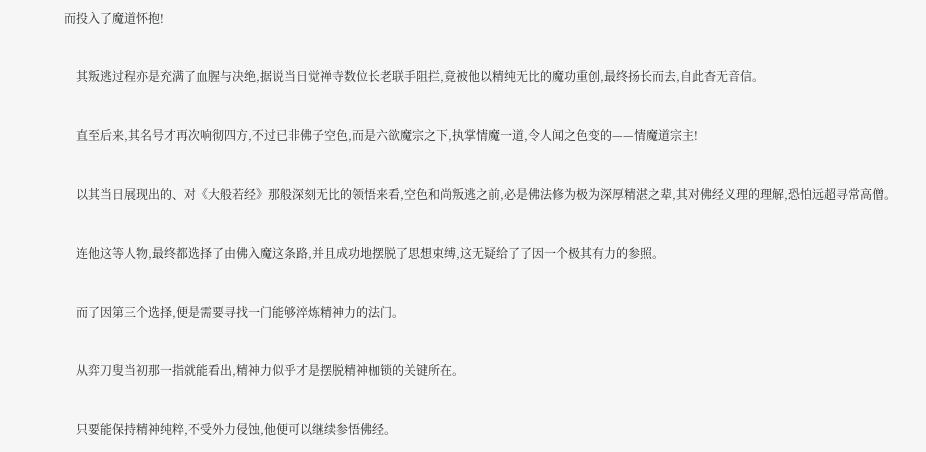而投入了魔道怀抱!


    其叛逃过程亦是充满了血腥与决绝,据说当日觉禅寺数位长老联手阻拦,竟被他以精纯无比的魔功重创,最终扬长而去,自此杳无音信。


    直至后来,其名号才再次响彻四方,不过已非佛子空色,而是六欲魔宗之下,执掌情魔一道,令人闻之色变的——情魔道宗主!


    以其当日展现出的、对《大般若经》那般深刻无比的领悟来看,空色和尚叛逃之前,必是佛法修为极为深厚精湛之辈,其对佛经义理的理解,恐怕远超寻常高僧。


    连他这等人物,最终都选择了由佛入魔这条路,并且成功地摆脱了思想束缚,这无疑给了了因一个极其有力的参照。


    而了因第三个选择,便是需要寻找一门能够淬炼精神力的法门。


    从弈刀叟当初那一指就能看出,精神力似乎才是摆脱精神枷锁的关键所在。


    只要能保持精神纯粹,不受外力侵蚀,他便可以继续参悟佛经。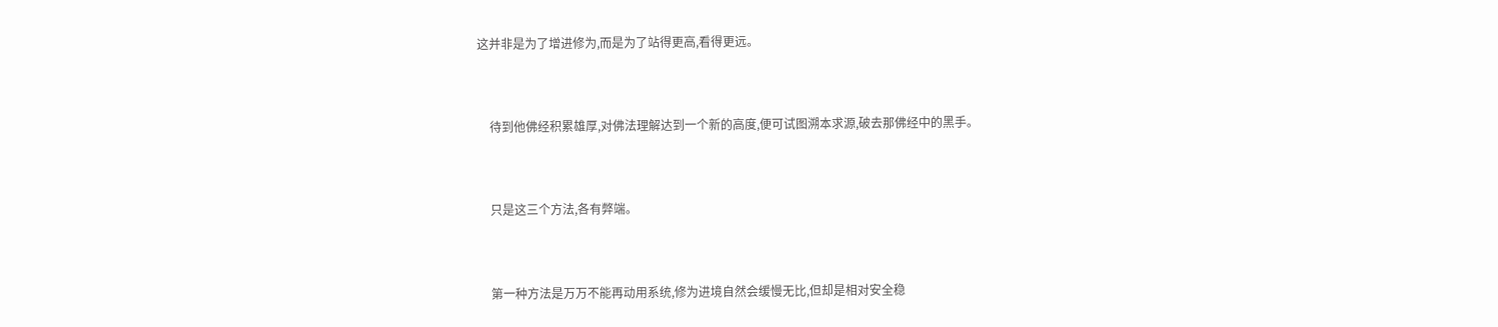这并非是为了增进修为,而是为了站得更高,看得更远。


    待到他佛经积累雄厚,对佛法理解达到一个新的高度,便可试图溯本求源,破去那佛经中的黑手。


    只是这三个方法,各有弊端。


    第一种方法是万万不能再动用系统,修为进境自然会缓慢无比,但却是相对安全稳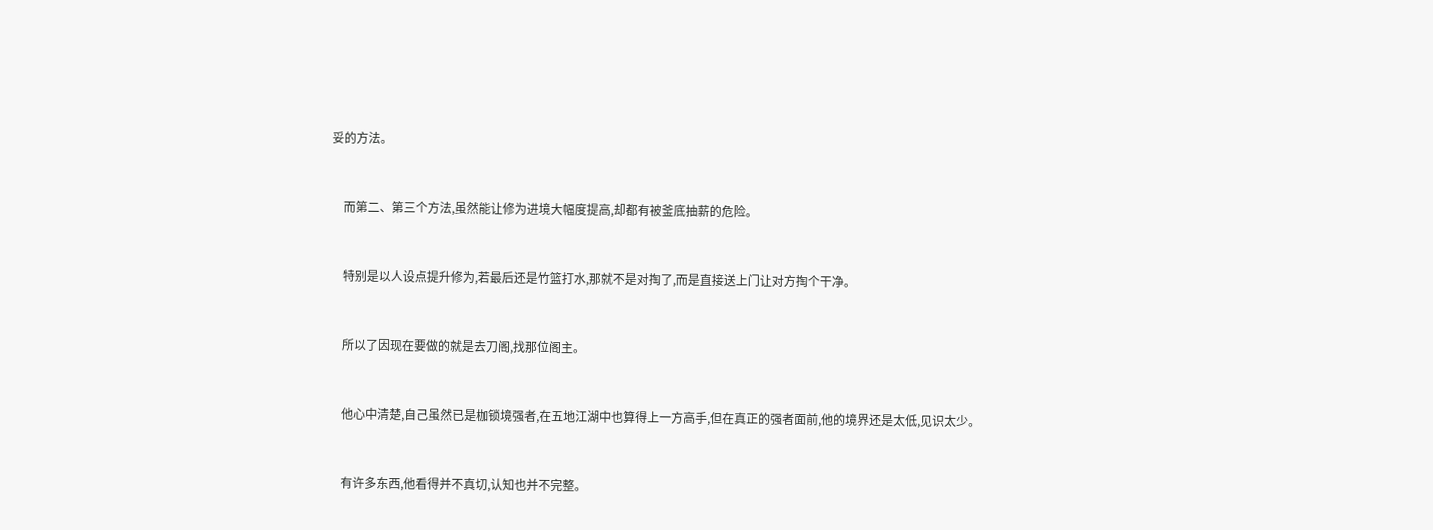妥的方法。


    而第二、第三个方法,虽然能让修为进境大幅度提高,却都有被釜底抽薪的危险。


    特别是以人设点提升修为,若最后还是竹篮打水,那就不是对掏了,而是直接送上门让对方掏个干净。


    所以了因现在要做的就是去刀阁,找那位阁主。


    他心中清楚,自己虽然已是枷锁境强者,在五地江湖中也算得上一方高手,但在真正的强者面前,他的境界还是太低,见识太少。


    有许多东西,他看得并不真切,认知也并不完整。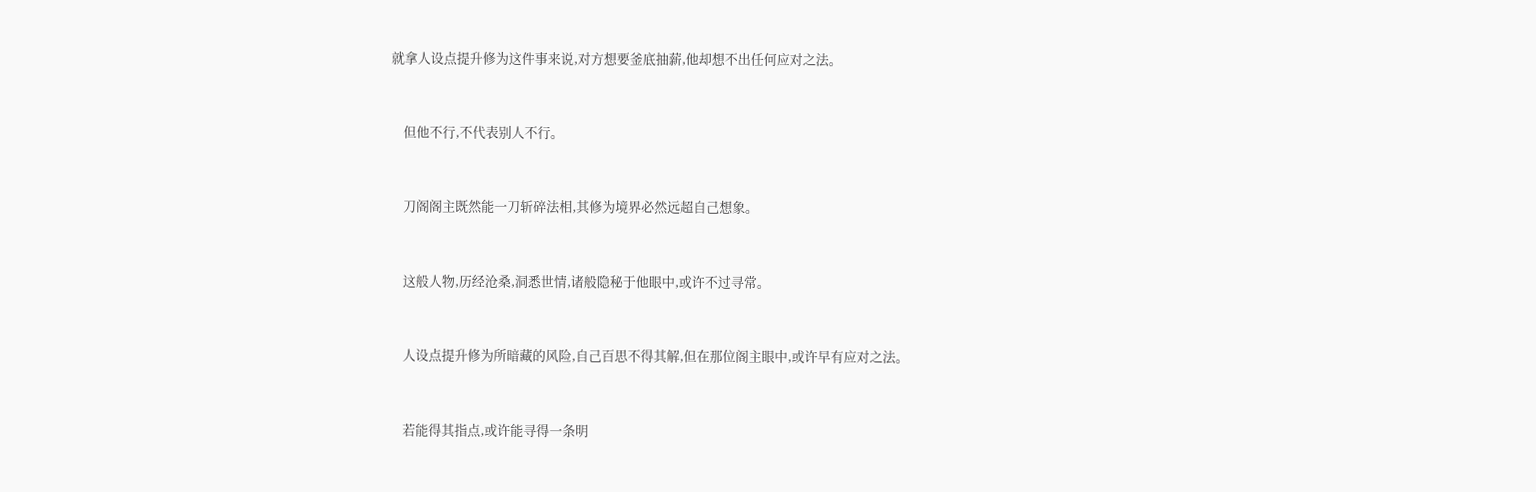就拿人设点提升修为这件事来说,对方想要釜底抽薪,他却想不出任何应对之法。


    但他不行,不代表别人不行。


    刀阁阁主既然能一刀斩碎法相,其修为境界必然远超自己想象。


    这般人物,历经沧桑,洞悉世情,诸般隐秘于他眼中,或许不过寻常。


    人设点提升修为所暗藏的风险,自己百思不得其解,但在那位阁主眼中,或许早有应对之法。


    若能得其指点,或许能寻得一条明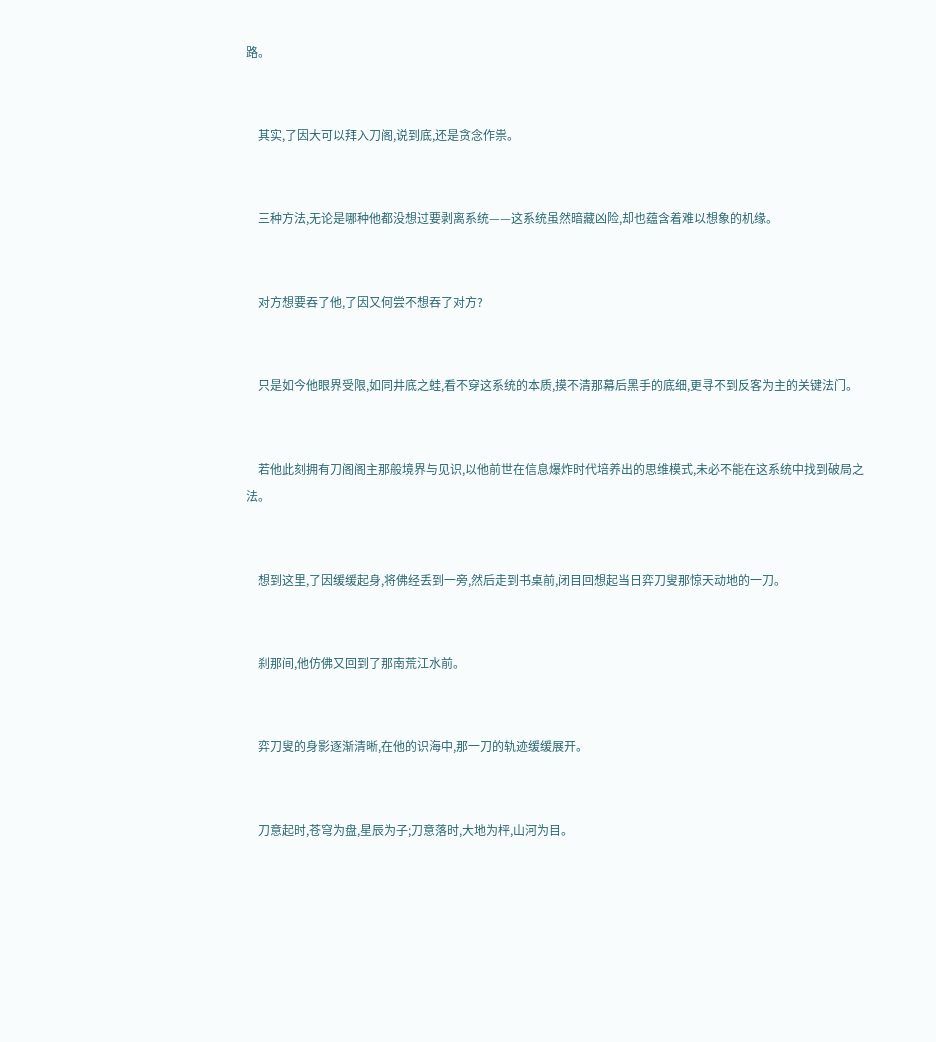路。


    其实,了因大可以拜入刀阁,说到底,还是贪念作祟。


    三种方法,无论是哪种他都没想过要剥离系统——这系统虽然暗藏凶险,却也蕴含着难以想象的机缘。


    对方想要吞了他,了因又何尝不想吞了对方?


    只是如今他眼界受限,如同井底之蛙,看不穿这系统的本质,摸不清那幕后黑手的底细,更寻不到反客为主的关键法门。


    若他此刻拥有刀阁阁主那般境界与见识,以他前世在信息爆炸时代培养出的思维模式,未必不能在这系统中找到破局之法。


    想到这里,了因缓缓起身,将佛经丢到一旁,然后走到书桌前,闭目回想起当日弈刀叟那惊天动地的一刀。


    刹那间,他仿佛又回到了那南荒江水前。


    弈刀叟的身影逐渐清晰,在他的识海中,那一刀的轨迹缓缓展开。


    刀意起时,苍穹为盘,星辰为子;刀意落时,大地为枰,山河为目。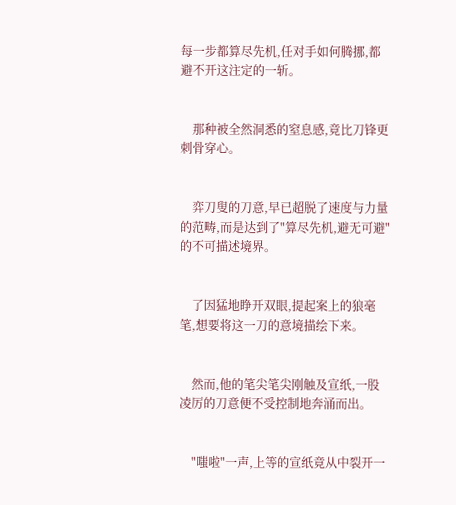每一步都算尽先机,任对手如何腾挪,都避不开这注定的一斩。


    那种被全然洞悉的窒息感,竟比刀锋更刺骨穿心。


    弈刀叟的刀意,早已超脱了速度与力量的范畴,而是达到了"算尽先机,避无可避"的不可描述境界。


    了因猛地睁开双眼,提起案上的狼毫笔,想要将这一刀的意境描绘下来。


    然而,他的笔尖笔尖刚触及宣纸,一股凌厉的刀意便不受控制地奔涌而出。


    "嗤啦"一声,上等的宣纸竟从中裂开一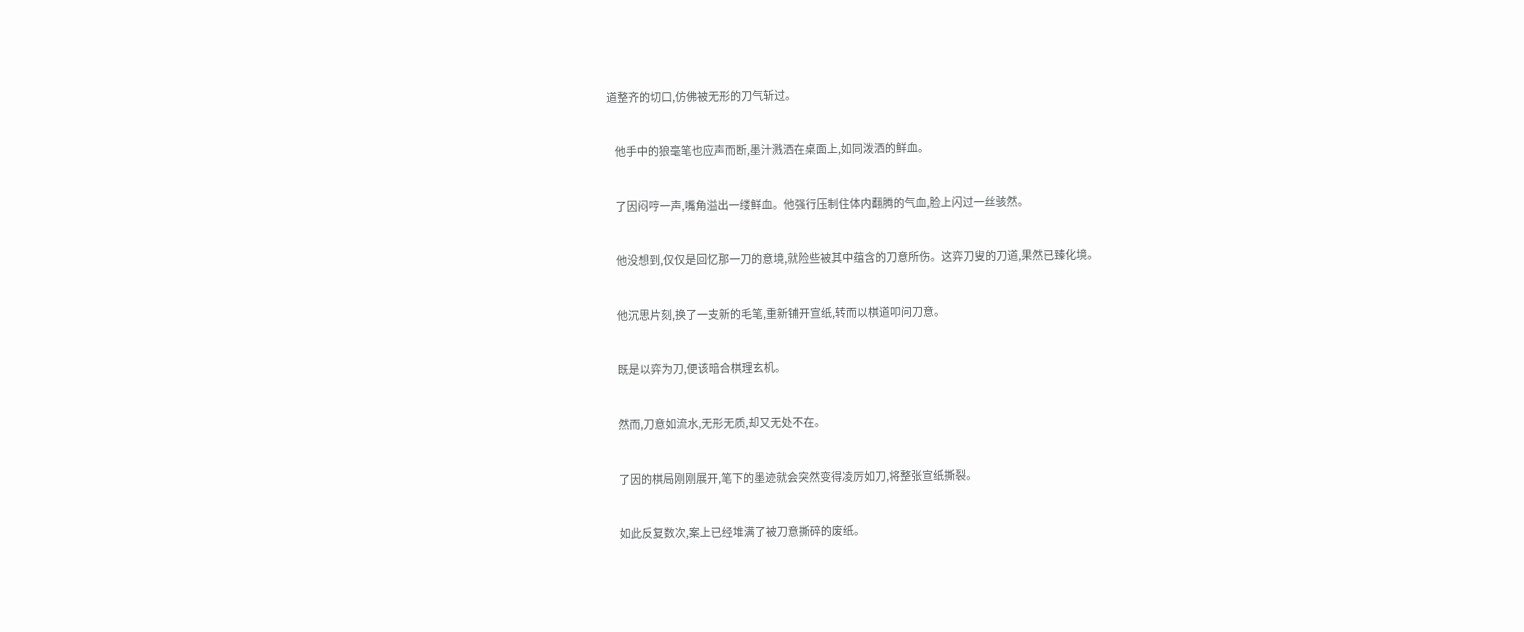道整齐的切口,仿佛被无形的刀气斩过。


    他手中的狼毫笔也应声而断,墨汁溅洒在桌面上,如同泼洒的鲜血。


    了因闷哼一声,嘴角溢出一缕鲜血。他强行压制住体内翻腾的气血,脸上闪过一丝骇然。


    他没想到,仅仅是回忆那一刀的意境,就险些被其中蕴含的刀意所伤。这弈刀叟的刀道,果然已臻化境。


    他沉思片刻,换了一支新的毛笔,重新铺开宣纸,转而以棋道叩问刀意。


    既是以弈为刀,便该暗合棋理玄机。


    然而,刀意如流水,无形无质,却又无处不在。


    了因的棋局刚刚展开,笔下的墨迹就会突然变得凌厉如刀,将整张宣纸撕裂。


    如此反复数次,案上已经堆满了被刀意撕碎的废纸。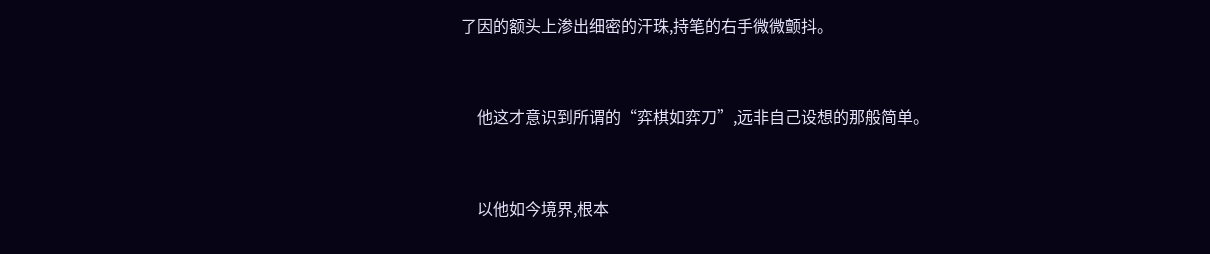了因的额头上渗出细密的汗珠,持笔的右手微微颤抖。


    他这才意识到所谓的“弈棋如弈刀”,远非自己设想的那般简单。


    以他如今境界,根本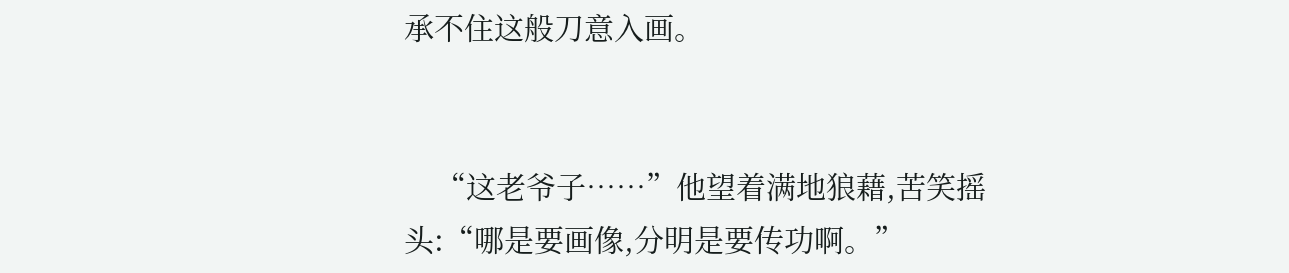承不住这般刀意入画。


    “这老爷子……”他望着满地狼藉,苦笑摇头:“哪是要画像,分明是要传功啊。”